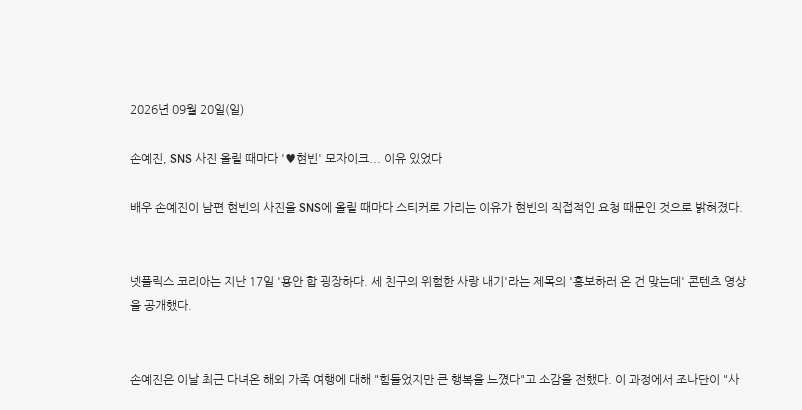2026년 09월 20일(일)

손예진, SNS 사진 올릴 때마다 '♥현빈' 모자이크... 이유 있었다

배우 손예진이 남편 현빈의 사진을 SNS에 올릴 때마다 스티커로 가리는 이유가 현빈의 직접적인 요청 때문인 것으로 밝혀졌다.


넷플릭스 코리아는 지난 17일 '용안 합 굉장하다. 세 친구의 위험한 사랑 내기'라는 제목의 '홍보하러 온 건 맞는데' 콘텐츠 영상을 공개했다.


손예진은 이날 최근 다녀온 해외 가족 여행에 대해 "힘들었지만 큰 행복을 느꼈다"고 소감을 전했다. 이 과정에서 조나단이 "사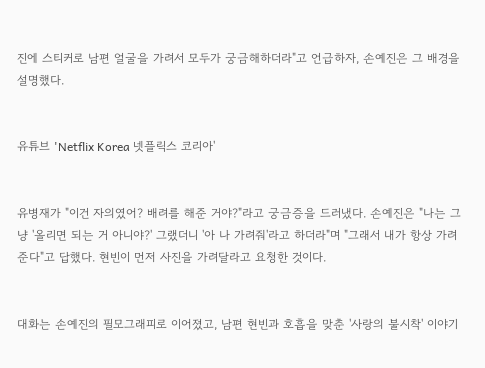진에 스티커로 남편 얼굴을 가려서 모두가 궁금해하더라"고 언급하자, 손예진은 그 배경을 설명했다.


유튜브 'Netflix Korea 넷플릭스 코리아'


유병재가 "이건 자의였어? 배려를 해준 거야?"라고 궁금증을 드러냈다. 손예진은 "나는 그냥 '올리면 되는 거 아니야?' 그랬더니 '아 나 가려줘'라고 하더라"며 "그래서 내가 항상 가려준다"고 답했다. 현빈이 먼저 사진을 가려달라고 요청한 것이다.


대화는 손예진의 필모그래피로 이어졌고, 남편 현빈과 호흡을 맞춘 '사랑의 불시착' 이야기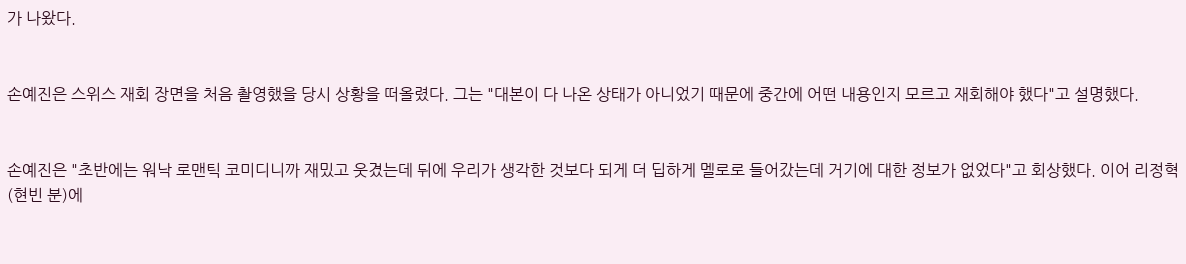가 나왔다.


손예진은 스위스 재회 장면을 처음 촬영했을 당시 상황을 떠올렸다. 그는 "대본이 다 나온 상태가 아니었기 때문에 중간에 어떤 내용인지 모르고 재회해야 했다"고 설명했다.


손예진은 "초반에는 워낙 로맨틱 코미디니까 재밌고 웃겼는데 뒤에 우리가 생각한 것보다 되게 더 딥하게 멜로로 들어갔는데 거기에 대한 정보가 없었다"고 회상했다. 이어 리정혁(현빈 분)에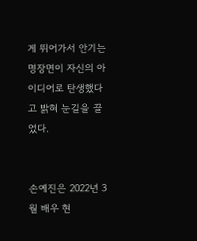게 뛰어가서 안기는 명장면이 자신의 아이디어로 탄생했다고 밝혀 눈길을 끌었다.


손예진은 2022년 3월 배우 현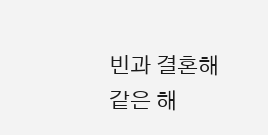빈과 결혼해 같은 해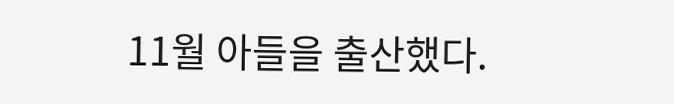11월 아들을 출산했다.